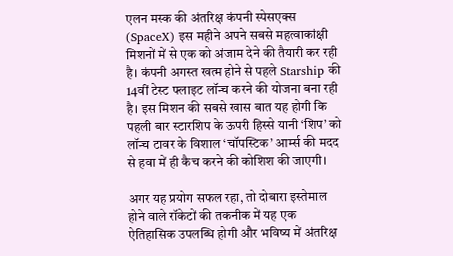एलन मस्क की अंतरिक्ष कंपनी स्पेसएक्स (SpaceX) इस महीने अपने सबसे महत्वाकांक्षी मिशनों में से एक को अंजाम देने की तैयारी कर रही है। कंपनी अगस्त खत्म होने से पहले Starship की 14वीं टेस्ट फ्लाइट लॉन्च करने की योजना बना रही है। इस मिशन की सबसे खास बात यह होगी कि पहली बार स्टारशिप के ऊपरी हिस्से यानी ‘शिप’ को लॉन्च टावर के विशाल ‘चॉपस्टिक’ आर्म्स की मदद से हवा में ही कैच करने की कोशिश की जाएगी।

अगर यह प्रयोग सफल रहा, तो दोबारा इस्तेमाल होने वाले रॉकेटों की तकनीक में यह एक ऐतिहासिक उपलब्धि होगी और भविष्य में अंतरिक्ष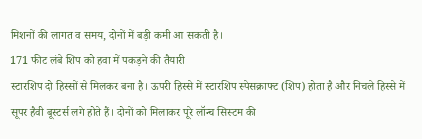मिशनों की लागत व समय, दोनों में बड़ी कमी आ सकती है।
171 फीट लंबे शिप को हवा में पकड़ने की तैयारी
स्टारशिप दो हिस्सों से मिलकर बना है। ऊपरी हिस्से में स्टारशिप स्पेसक्राफ्ट (शिप) होता है और निचले हिस्से में सूपर हैवी बूस्टर्स लगे होते हैं। दोनों को मिलाकर पूरे लॉन्च सिस्टम की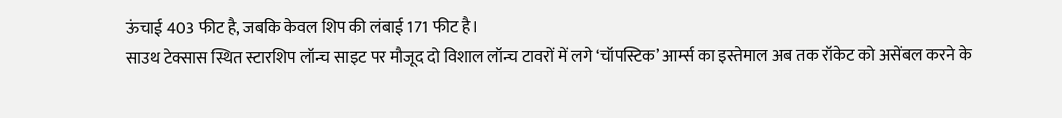ऊंचाई 403 फीट है, जबकि केवल शिप की लंबाई 171 फीट है।
साउथ टेक्सास स्थित स्टारशिप लॉन्च साइट पर मौजूद दो विशाल लॉन्च टावरों में लगे ‘चॉपस्टिक’ आर्म्स का इस्तेमाल अब तक रॉकेट को असेंबल करने के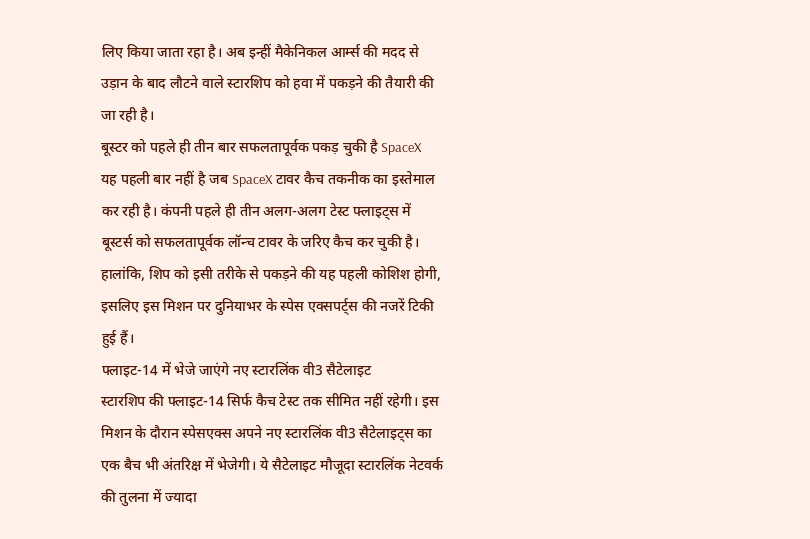लिए किया जाता रहा है। अब इन्हीं मैकेनिकल आर्म्स की मदद से उड़ान के बाद लौटने वाले स्टारशिप को हवा में पकड़ने की तैयारी की जा रही है।
बूस्टर को पहले ही तीन बार सफलतापूर्वक पकड़ चुकी है SpaceX
यह पहली बार नहीं है जब SpaceX टावर कैच तकनीक का इस्तेमाल कर रही है। कंपनी पहले ही तीन अलग-अलग टेस्ट फ्लाइट्स में बूस्टर्स को सफलतापूर्वक लॉन्च टावर के जरिए कैच कर चुकी है। हालांकि, शिप को इसी तरीके से पकड़ने की यह पहली कोशिश होगी, इसलिए इस मिशन पर दुनियाभर के स्पेस एक्सपर्ट्स की नजरें टिकी हुई हैं।
फ्लाइट-14 में भेजे जाएंगे नए स्टारलिंक वी3 सैटेलाइट
स्टारशिप की फ्लाइट-14 सिर्फ कैच टेस्ट तक सीमित नहीं रहेगी। इस मिशन के दौरान स्पेसएक्स अपने नए स्टारलिंक वी3 सैटेलाइट्स का एक बैच भी अंतरिक्ष में भेजेगी। ये सैटेलाइट मौजूदा स्टारलिंक नेटवर्क की तुलना में ज्यादा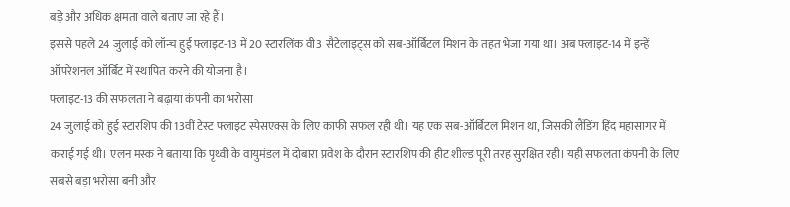बड़े और अधिक क्षमता वाले बताए जा रहे हैं।
इससे पहले 24 जुलाई को लॉन्च हुई फ्लाइट-13 में 20 स्टारलिंक वी3 सैटेलाइट्स को सब-ऑर्बिटल मिशन के तहत भेजा गया था। अब फ्लाइट-14 में इन्हें ऑपरेशनल ऑर्बिट में स्थापित करने की योजना है।
फ्लाइट-13 की सफलता ने बढ़ाया कंपनी का भरोसा
24 जुलाई को हुई स्टारशिप की 13वीं टेस्ट फ्लाइट स्पेसएक्स के लिए काफी सफल रही थी। यह एक सब-ऑर्बिटल मिशन था, जिसकी लैंडिंग हिंद महासागर में कराई गई थी। एलन मस्क ने बताया कि पृथ्वी के वायुमंडल में दोबारा प्रवेश के दौरान स्टारशिप की हीट शील्ड पूरी तरह सुरक्षित रही। यही सफलता कंपनी के लिए सबसे बड़ा भरोसा बनी और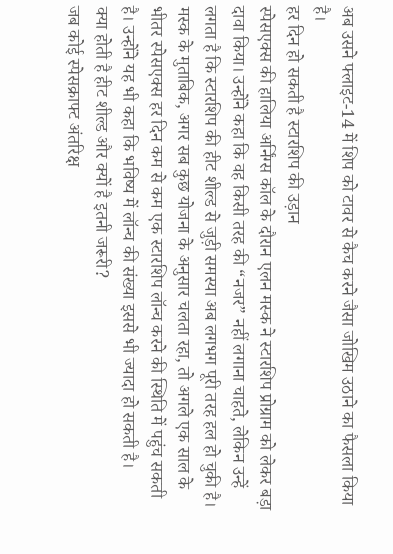अब उसने फ्लाइट-14 में शिप को टावर से कैच करने जैसा जोखिम उठाने का फैसला किया है।
हर दिन हो सकती है स्टारशिप की उड़ान
स्पेसएक्स की हालिया अर्निंग्स कॉल के दौरान एलन मस्क ने स्टारशिप प्रोग्राम को लेकर बड़ा दावा किया। उन्होंने कहा कि वह किसी तरह की “नजर” नहीं लगाना चाहते, लेकिन उन्हें लगता है कि स्टारशिप की हीट शील्ड से जुड़ी समस्या अब लगभग पूरी तरह हल हो चुकी है।
मस्क के मुताबिक, अगर सब कुछ योजना के अनुसार चलता रहा, तो अगले एक साल के भीतर स्पेसएक्स हर दिन कम से कम एक स्टारशिप लॉन्च करने की स्थिति में पहुंच सकती है। उन्होंने यह भी कहा कि भविष्य में लॉन्च की संख्या इससे भी ज्यादा हो सकती है।
क्या होती है हीट शील्ड और क्यों है इतनी जरूरी?
जब कोई स्पेसक्राफ्ट अंतरिक्ष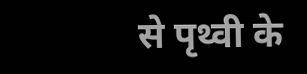से पृथ्वी के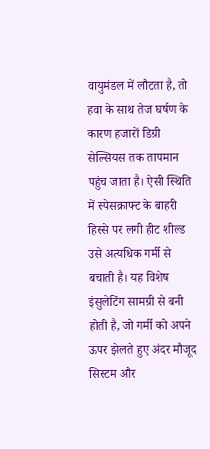वायुमंडल में लौटता है, तो हवा के साथ तेज घर्षण के कारण हजारों डिग्री सेल्सियस तक तापमान पहुंच जाता है। ऐसी स्थिति में स्पेसक्राफ्ट के बाहरी हिस्से पर लगी हीट शील्ड उसे अत्यधिक गर्मी से बचाती है। यह विशेष इंसुलेटिंग सामग्री से बनी होती है, जो गर्मी को अपने ऊपर झेलते हुए अंदर मौजूद सिस्टम और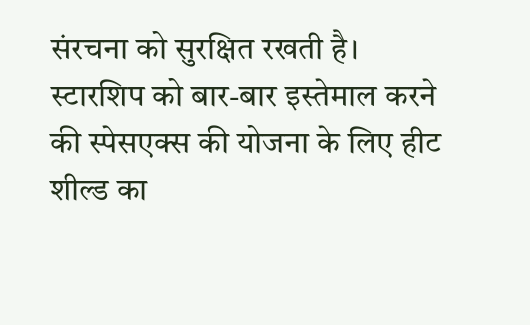संरचना को सुरक्षित रखती है।
स्टारशिप को बार-बार इस्तेमाल करने की स्पेसएक्स की योजना के लिए हीट शील्ड का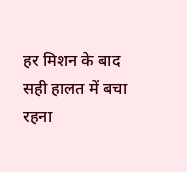हर मिशन के बाद सही हालत में बचा रहना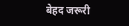बेहद जरूरी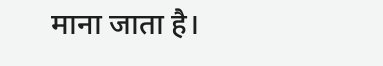माना जाता है।